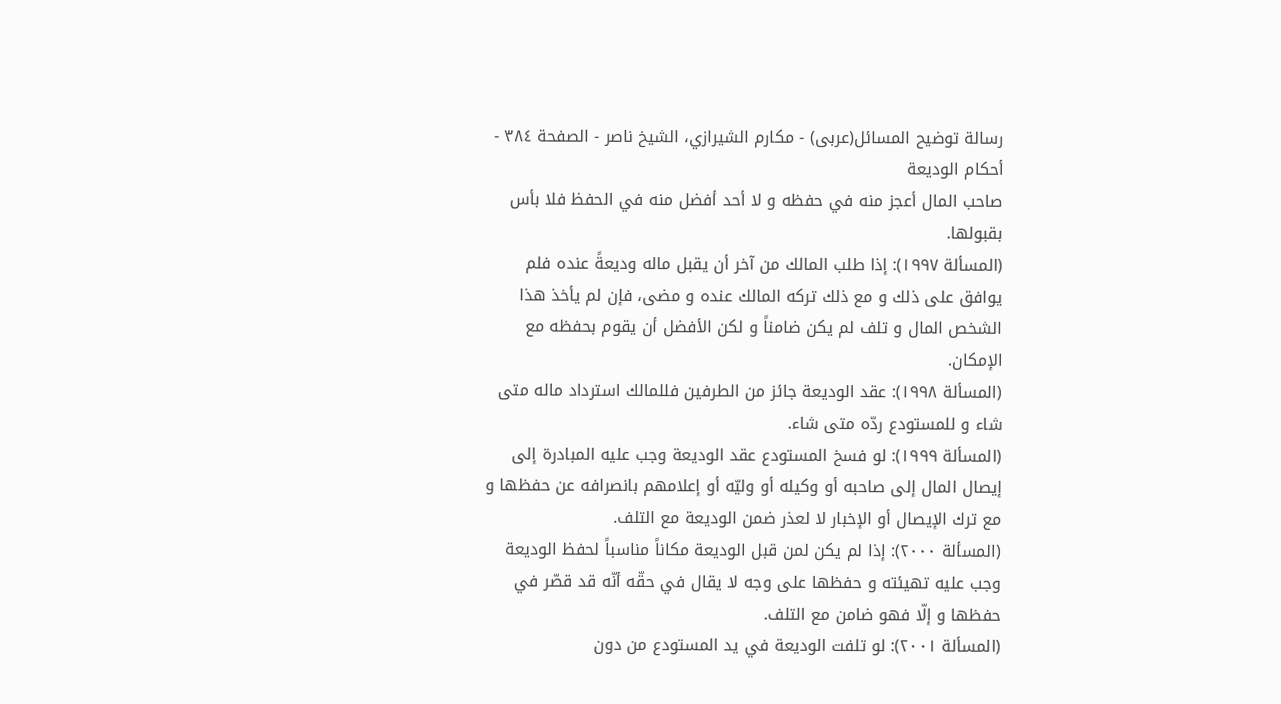رسالة توضيح المسائل(عربى) - مكارم الشيرازي، الشيخ ناصر - الصفحة ٣٨٤ - أحكام الوديعة
صاحب المال أعجز منه في حفظه و لا أحد أفضل منه في الحفظ فلا بأس بقبولها.
(المسألة ١٩٩٧): إذا طلب المالك من آخر أن يقبل ماله وديعةً عنده فلم يوافق على ذلك و مع ذلك تركه المالك عنده و مضى، فإن لم يأخذ هذا الشخص المال و تلف لم يكن ضامناً و لكن الأفضل أن يقوم بحفظه مع الإمكان.
(المسألة ١٩٩٨): عقد الوديعة جائز من الطرفين فللمالك استرداد ماله متى شاء و للمستودع ردّه متى شاء.
(المسألة ١٩٩٩): لو فسخ المستودع عقد الوديعة وجب عليه المبادرة إلى إيصال المال إلى صاحبه أو وكيله أو وليّه أو إعلامهم بانصرافه عن حفظها و مع ترك الإيصال أو الإخبار لا لعذر ضمن الوديعة مع التلف.
(المسألة ٢٠٠٠): إذا لم يكن لمن قبل الوديعة مكاناً مناسباً لحفظ الوديعة وجب عليه تهيئته و حفظها على وجه لا يقال في حقّه أنّه قد قصّر في حفظها و إلّا فهو ضامن مع التلف.
(المسألة ٢٠٠١): لو تلفت الوديعة في يد المستودع من دون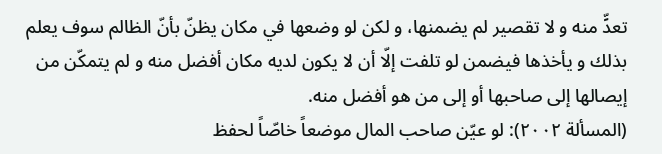تعدٍّ منه و لا تقصير لم يضمنها، و لكن لو وضعها في مكان يظنّ بأنّ الظالم سوف يعلم بذلك و يأخذها فيضمن لو تلفت إلّا أن لا يكون لديه مكان أفضل منه و لم يتمكّن من إيصالها إلى صاحبها أو إلى من هو أفضل منه.
(المسألة ٢٠٠٢): لو عيّن صاحب المال موضعاً خاصّاً لحفظ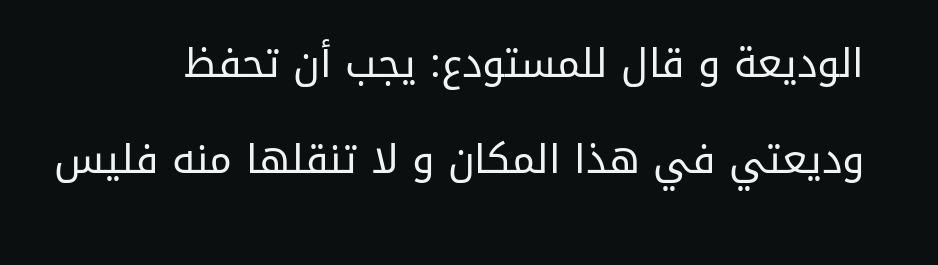الوديعة و قال للمستودع: يجب أن تحفظ وديعتي في هذا المكان و لا تنقلها منه فليس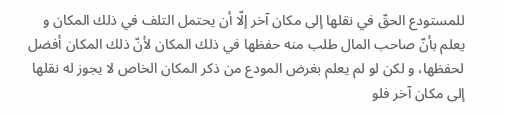للمستودع الحقّ في نقلها إلى مكان آخر إلّا أن يحتمل التلف في ذلك المكان و يعلم بأنّ صاحب المال طلب منه حفظها في ذلك المكان لأنّ ذلك المكان أفضل لحفظها، و لكن لو لم يعلم بغرض المودع من ذكر المكان الخاص لا يجوز له نقلها إلى مكان آخر فلو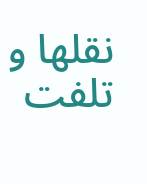نقلها و تلفت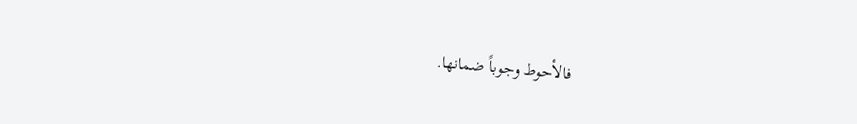فالأحوط وجوباً ضمانها.